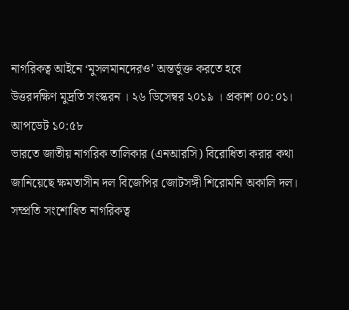নাগরিকত্ব আইনে ‘মুসলমানদেরও’ অন্তর্ভুক্ত করতে হবে
উত্তরদক্ষিণ মুদ্রতি সংস্করন । ২৬ ডিসেম্বর ২০১৯ । প্রকাশ ০০:০১। আপডেট ১০:৫৮
ভারতে জাতীয় নাগরিক তালিকার (এনআরসি) বিরোধিতা করার কথা জানিয়েছে ক্ষমতাসীন দল বিজেপির জোটসঙ্গী শিরোমনি অকালি দল। সম্প্রতি সংশোধিত নাগরিকত্ব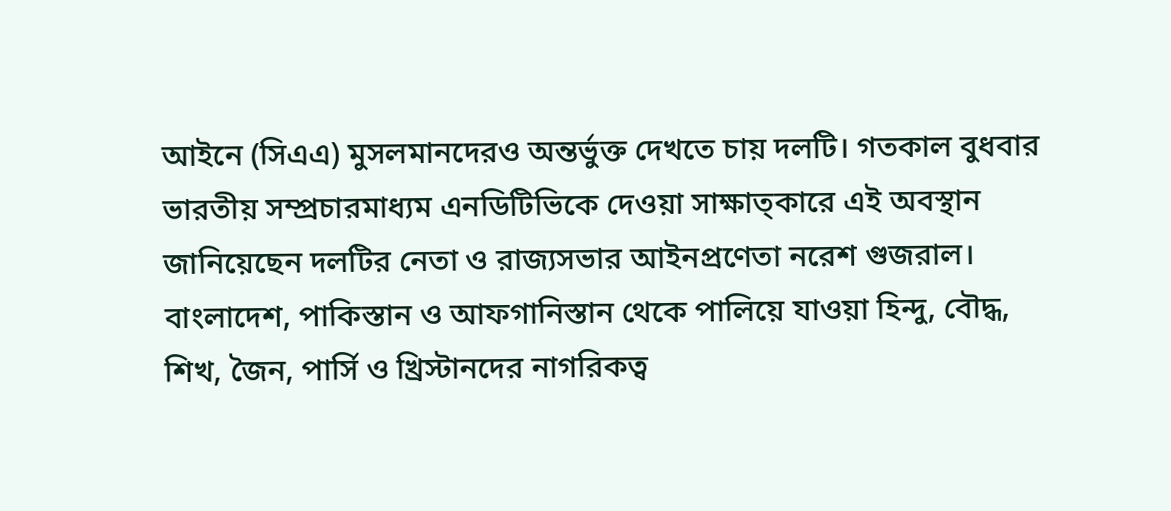আইনে (সিএএ) মুসলমানদেরও অন্তর্ভুক্ত দেখতে চায় দলটি। গতকাল বুধবার ভারতীয় সম্প্রচারমাধ্যম এনডিটিভিকে দেওয়া সাক্ষাত্কারে এই অবস্থান জানিয়েছেন দলটির নেতা ও রাজ্যসভার আইনপ্রণেতা নরেশ গুজরাল। বাংলাদেশ, পাকিস্তান ও আফগানিস্তান থেকে পালিয়ে যাওয়া হিন্দু, বৌদ্ধ, শিখ, জৈন, পার্সি ও খ্রিস্টানদের নাগরিকত্ব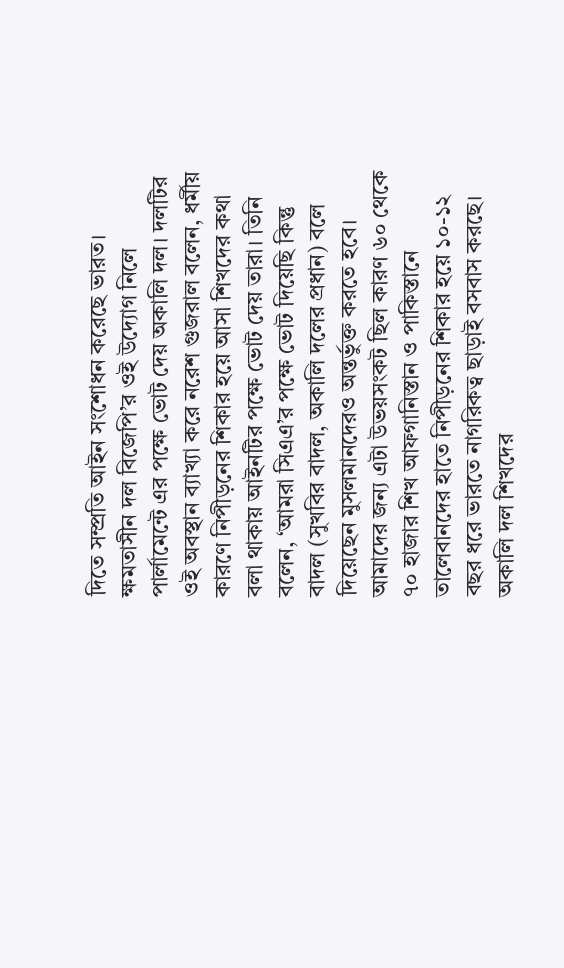দিতে সম্প্রতি আইন সংশোধন করেছে ভারত। ক্ষমতাসীন দল বিজেপি’র ওই উদ্যোগ নিলে পার্লামেন্টে এর পক্ষে ভোট দেয় অকালি দল। দলটির ওই অবস্থান ব্যাখ্যা করে নরেশ গুজরাল বলেন, ধর্মীয় কারণে নিপীড়নের শিকার হয়ে আসা শিখদের কথা বলা থাকায় আইনটির পক্ষে ভোট দেয় তারা। তিনি বলেন, ‘আমরা সিএএ’র পক্ষে ভোট দিয়েছি কিন্তু বাদল (সুখবির বাদল, অকালি দলের প্রধান) বলে দিয়েছেন মুসলমানদেরও অন্তর্ভুক্ত করতে হবে। আমাদের জন্য এটা উভয়সংকট ছিল কারণ ৬০ থেকে ৭০ হাজার শিখ আফগানিস্তান ও পাকিস্তানে তালেবানদের হাতে নিপীড়নের শিকার হয়ে ১০-১২ বছর ধরে ভারতে নাগরিকত্ব ছাড়াই বসবাস করছে। অকালি দল শিখদের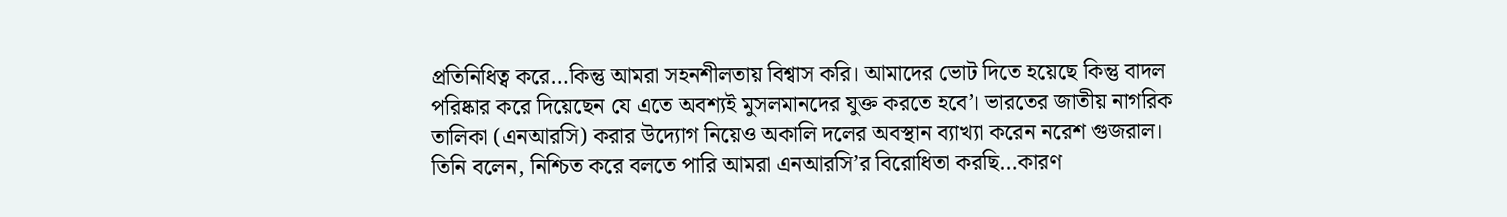প্রতিনিধিত্ব করে…কিন্তু আমরা সহনশীলতায় বিশ্বাস করি। আমাদের ভোট দিতে হয়েছে কিন্তু বাদল পরিষ্কার করে দিয়েছেন যে এতে অবশ্যই মুসলমানদের যুক্ত করতে হবে’। ভারতের জাতীয় নাগরিক তালিকা (এনআরসি) করার উদ্যোগ নিয়েও অকালি দলের অবস্থান ব্যাখ্যা করেন নরেশ গুজরাল। তিনি বলেন, নিশ্চিত করে বলতে পারি আমরা এনআরসি’র বিরোধিতা করছি…কারণ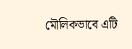মৌলিকভাবে এটি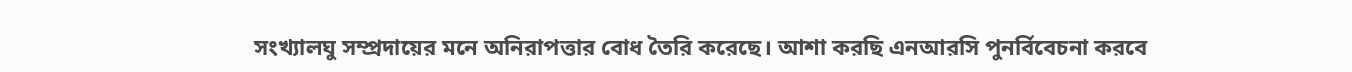সংখ্যালঘু সম্প্রদায়ের মনে অনিরাপত্তার বোধ তৈরি করেছে। আশা করছি এনআরসি পুনর্বিবেচনা করবে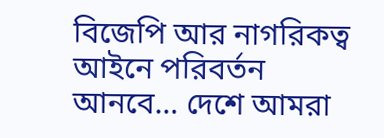বিজেপি আর নাগরিকত্ব আইনে পরিবর্তন আনবে… দেশে আমরা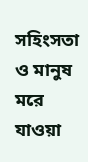সহিংসতা ও মানুষ মরে যাওয়া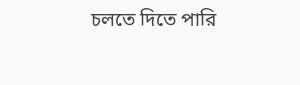চলতে দিতে পারি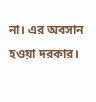না। এর অবসান হওয়া দরকার।